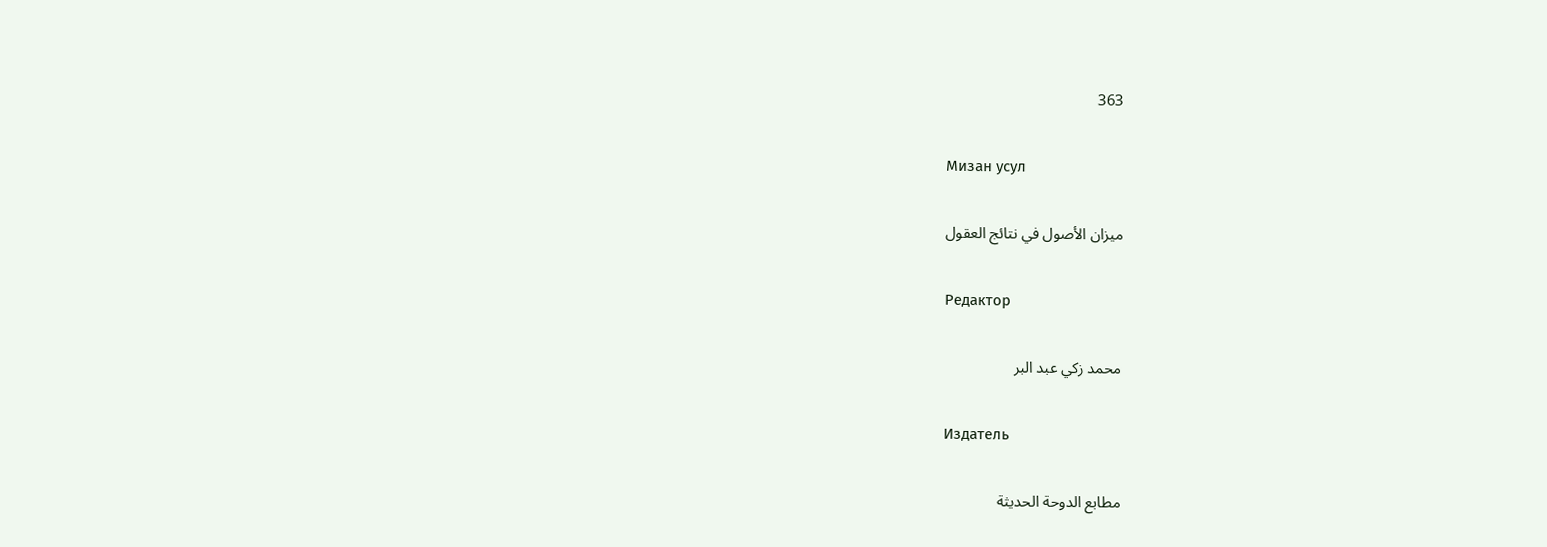363

Мизан усул

ميزان الأصول في نتائج العقول

Редактор

محمد زكي عبد البر

Издатель

مطابع الدوحة الحديثة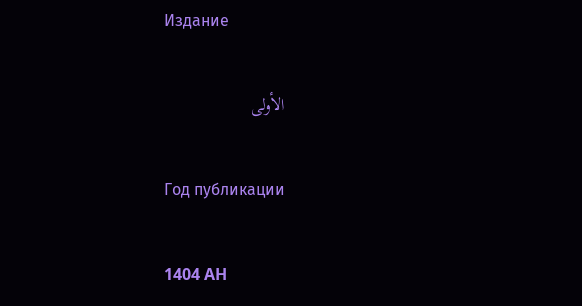Издание

الأولى

Год публикации

1404 AH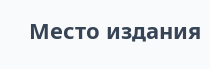Место издания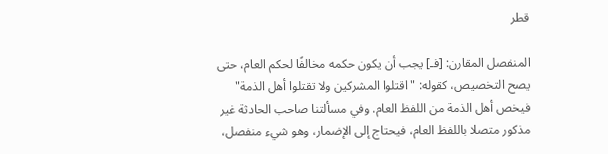قطر

المنفصل المقارن: [فـ] يجب أن يكون حكمه مخالفًا لحكم العام، حتى يصح التخصيص، كقوله: "اقتلوا المشركين ولا تقتلوا أهل الذمة" فيخص أهل الذمة من اللفظ العام. وفي مسألتنا صاحب الحادثة غير مذكور متصلا باللفظ العام، فيحتاج إلى الإضمار، وهو شيء منفصل،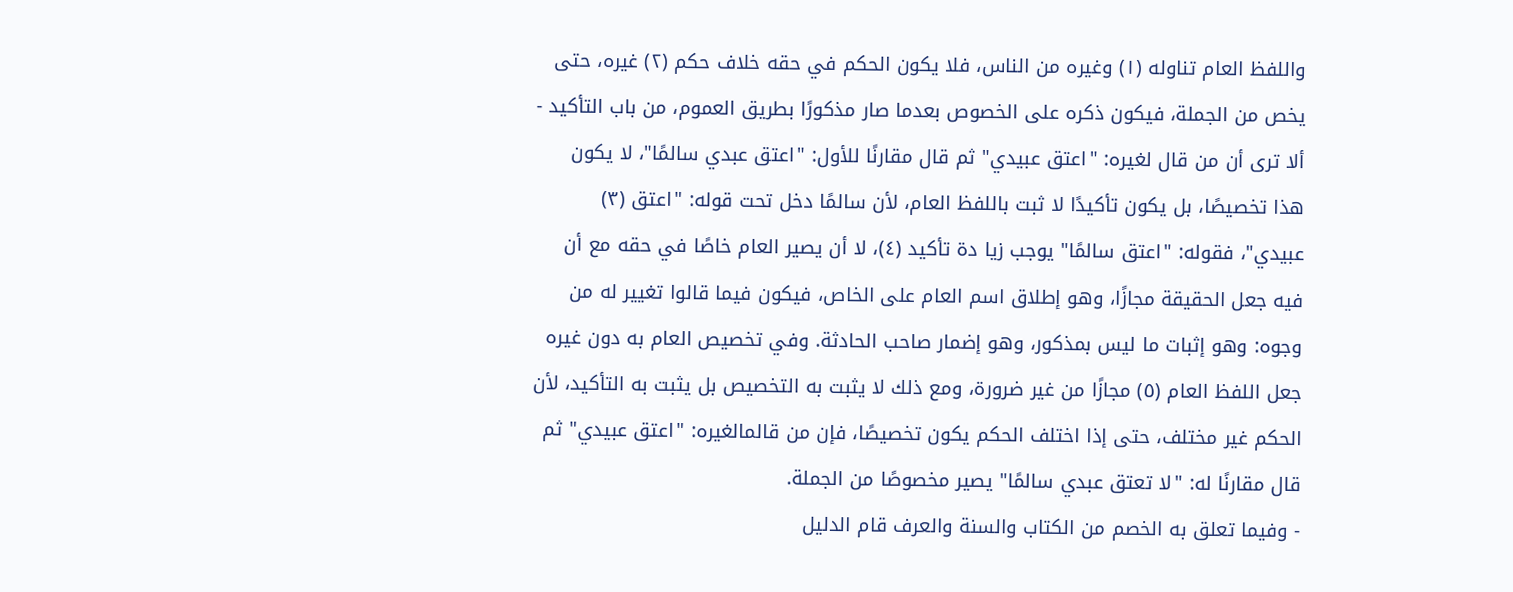واللفظ العام تناوله (١) وغيره من الناس، فلا يكون الحكم في حقه خلاف حكم (٢) غيره، حتى يخص من الجملة، فيكون ذكره على الخصوص بعدما صار مذكورًا بطريق العموم، من باب التأكيد - ألا ترى أن من قال لغيره: "اعتق عبيدي" ثم قال مقارنًا للأول: "اعتق عبدي سالمًا"، لا يكون هذا تخصيصًا، بل يكون تأكيدًا لا ثبت باللفظ العام، لأن سالمًا دخل تحت قوله: "اعتق (٣) عبيدي"، فقوله: "اعتق سالمًا" يوجب زيا دة تأكيد (٤)، لا أن يصير العام خاصًا في حقه مع أن فيه جعل الحقيقة مجازًا، وهو إطلاق اسم العام على الخاص، فيكون فيما قالوا تغيير له من وجوه: وهو إثبات ما ليس بمذكور، وهو إضمار صاحب الحادثة. وفي تخصيص العام به دون غيره جعل اللفظ العام (٥) مجازًا من غير ضرورة، ومع ذلك لا يثبت به التخصيص بل يثبت به التأكيد، لأن الحكم غير مختلف، حتى إذا اختلف الحكم يكون تخصيصًا، فإن من قالمالغيره: "اعتق عبيدي" ثم قال مقارنًا له: "لا تعتق عبدي سالمًا" يصير مخصوصًا من الجملة.
- وفيما تعلق به الخصم من الكتاب والسنة والعرف قام الدليل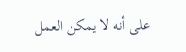على أنه لا يمكن العمل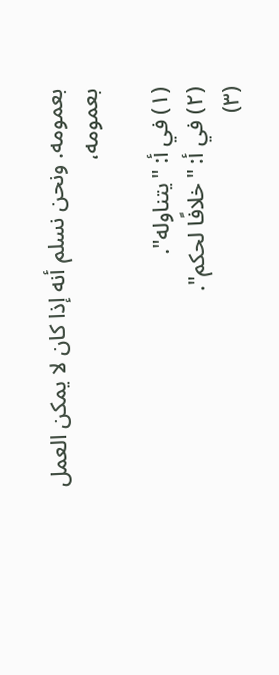بعمومه. ونحن نسلم أنه إذا كان لا يمكن العمل بعمومه،

(١) في أ: "يتناوله".
(٢) في أ: "خلافًا لحكم".
(٣)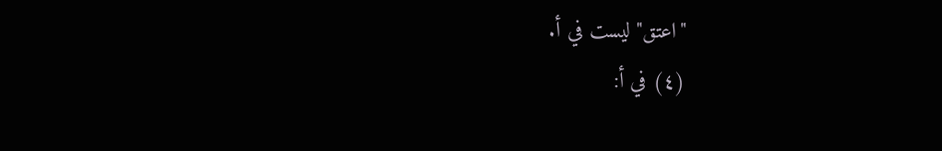"اعتق" ليست في أ.
(٤) في أ: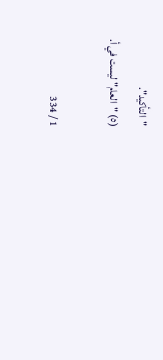"التأكيد".
(٥) "العام" ليست في أ.

1 / 334